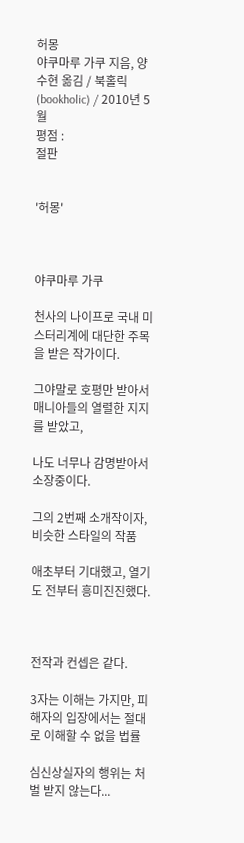허몽
야쿠마루 가쿠 지음, 양수현 옮김 / 북홀릭(bookholic) / 2010년 5월
평점 :
절판


'허몽'



야쿠마루 가쿠

천사의 나이프로 국내 미스터리계에 대단한 주목을 받은 작가이다.

그야말로 호평만 받아서 매니아들의 열렬한 지지를 받았고,

나도 너무나 감명받아서 소장중이다.

그의 2번째 소개작이자, 비슷한 스타일의 작품

애초부터 기대했고, 열기도 전부터 흥미진진했다.



전작과 컨셉은 같다.

3자는 이해는 가지만, 피해자의 입장에서는 절대로 이해할 수 없을 법률

심신상실자의 행위는 처벌 받지 않는다...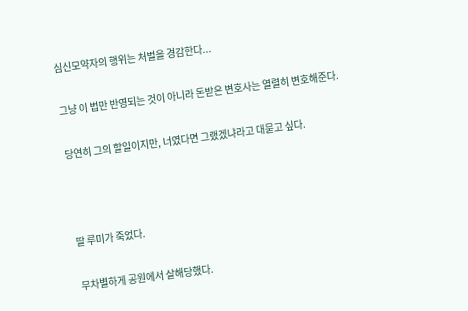심신모약자의 행위는 처벌을 경감한다...

그냥 이 법만 반영되는 것이 아니라 돈받은 변호사는 열렬히 변호해준다.

당연히 그의 할일이지만, 너였다면 그랬겠냐라고 대묻고 싶다.



딸 루미가 죽었다.

무차별하게 공원에서 살해당했다.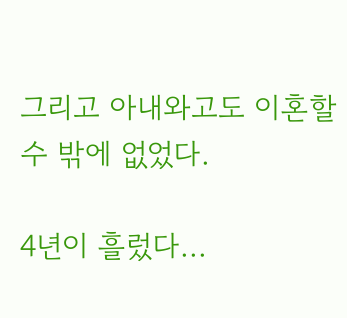그리고 아내와고도 이혼할 수 밖에 없었다.

4년이 흘렀다...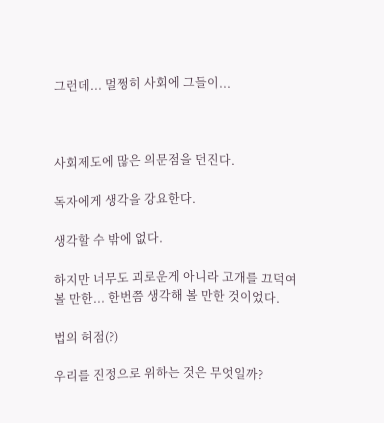그런데... 멀쩡히 사회에 그들이...



사회제도에 많은 의문점을 던진다.

독자에게 생각을 강요한다.

생각할 수 밖에 없다.

하지만 너무도 괴로운게 아니라 고개를 끄덕여 볼 만한... 한번쯤 생각해 볼 만한 것이었다.

법의 허점(?)

우리를 진정으로 위하는 것은 무엇일까?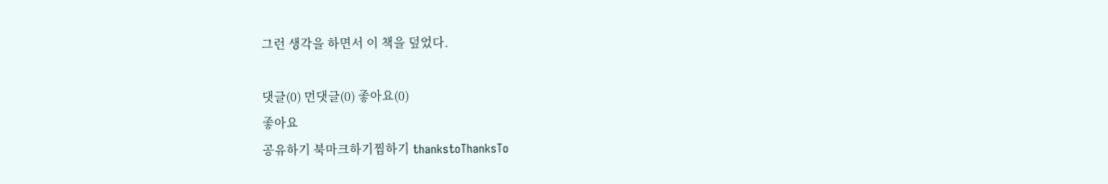그런 생각을 하면서 이 책을 덮었다.

댓글(0) 먼댓글(0) 좋아요(0)
좋아요
공유하기 북마크하기찜하기 thankstoThanksTo